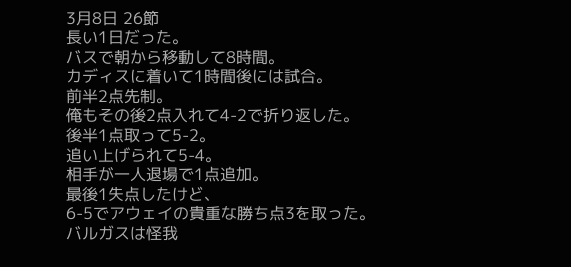3月8日 26節
長い1日だった。
バスで朝から移動して8時間。
カディスに着いて1時間後には試合。
前半2点先制。
俺もその後2点入れて4-2で折り返した。
後半1点取って5-2。
追い上げられて5-4。
相手が一人退場で1点追加。
最後1失点したけど、
6-5でアウェイの貴重な勝ち点3を取った。
バルガスは怪我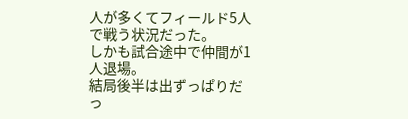人が多くてフィールド5人で戦う状況だった。
しかも試合途中で仲間が1人退場。
結局後半は出ずっぱりだっ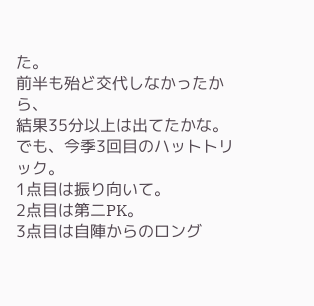た。
前半も殆ど交代しなかったから、
結果35分以上は出てたかな。
でも、今季3回目のハットトリック。
1点目は振り向いて。
2点目は第二PK。
3点目は自陣からのロング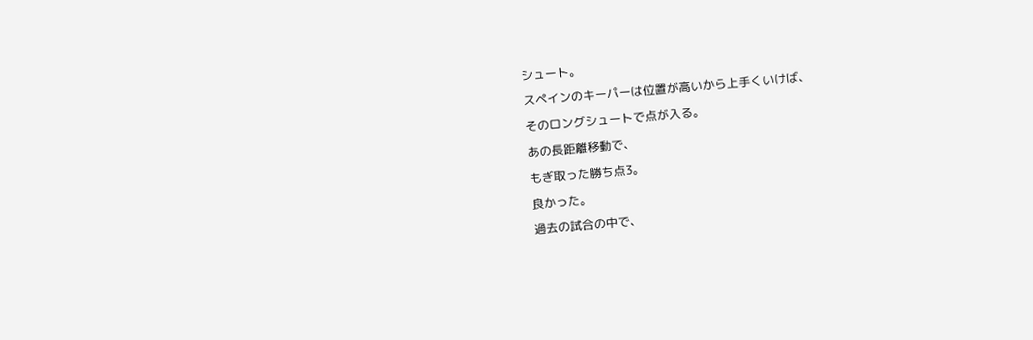シュート。
スペインのキーパーは位置が高いから上手くいけば、
そのロングシュートで点が入る。
あの長距離移動で、
もぎ取った勝ち点3。
良かった。
過去の試合の中で、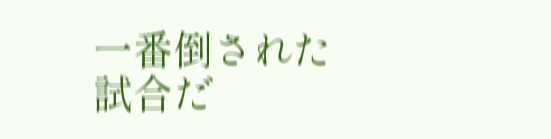一番倒された試合だ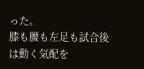った。
膝も腰も左足も試合後は動く気配を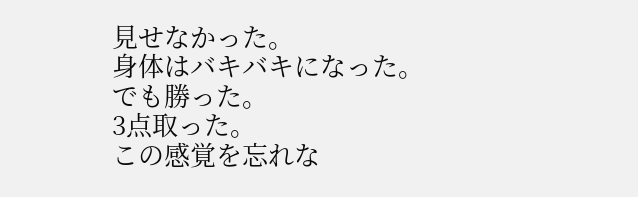見せなかった。
身体はバキバキになった。
でも勝った。
3点取った。
この感覚を忘れな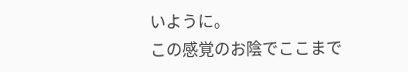いように。
この感覚のお陰でここまで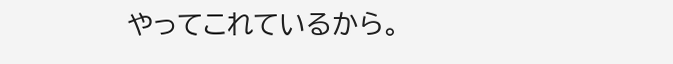やってこれているから。